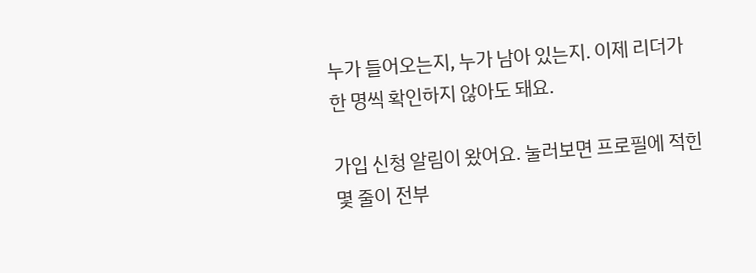누가 들어오는지, 누가 남아 있는지. 이제 리더가 한 명씩 확인하지 않아도 돼요.

가입 신청 알림이 왔어요. 눌러보면 프로필에 적힌 몇 줄이 전부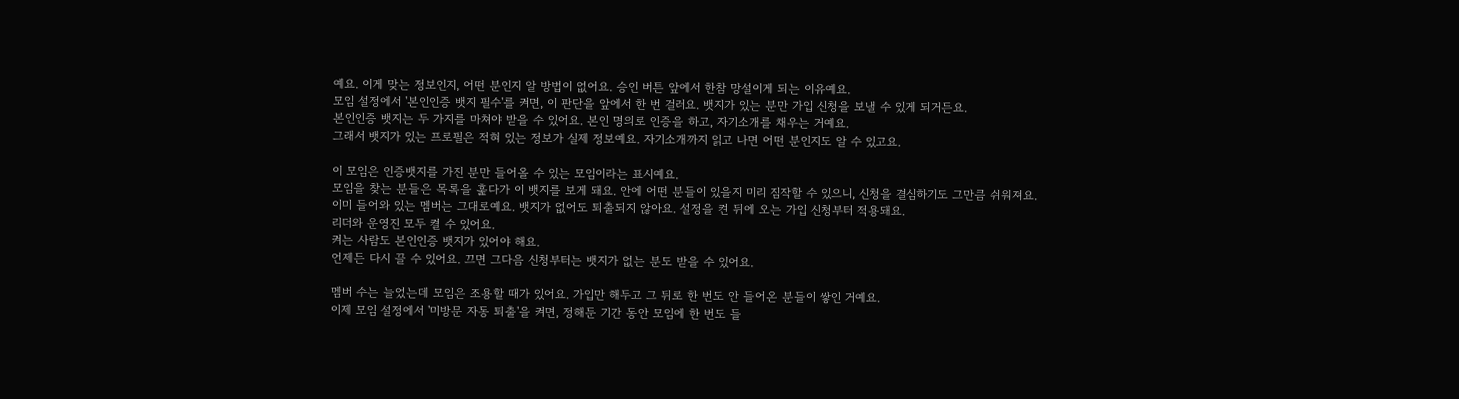예요. 이게 맞는 정보인지, 어떤 분인지 알 방법이 없어요. 승인 버튼 앞에서 한참 망설이게 되는 이유예요.
모임 설정에서 '본인인증 뱃지 필수'를 켜면, 이 판단을 앞에서 한 번 걸러요. 뱃지가 있는 분만 가입 신청을 보낼 수 있게 되거든요.
본인인증 뱃지는 두 가지를 마쳐야 받을 수 있어요. 본인 명의로 인증을 하고, 자기소개를 채우는 거예요.
그래서 뱃지가 있는 프로필은 적혀 있는 정보가 실제 정보예요. 자기소개까지 읽고 나면 어떤 분인지도 알 수 있고요.

이 모임은 인증뱃지를 가진 분만 들어올 수 있는 모임이라는 표시예요.
모임을 찾는 분들은 목록을 훑다가 이 뱃지를 보게 돼요. 안에 어떤 분들이 있을지 미리 짐작할 수 있으니, 신청을 결심하기도 그만큼 쉬워져요.
이미 들어와 있는 멤버는 그대로예요. 뱃지가 없어도 퇴출되지 않아요. 설정을 켠 뒤에 오는 가입 신청부터 적용돼요.
리더와 운영진 모두 켤 수 있어요.
켜는 사람도 본인인증 뱃지가 있어야 해요.
언제든 다시 끌 수 있어요. 끄면 그다음 신청부터는 뱃지가 없는 분도 받을 수 있어요.

멤버 수는 늘었는데 모임은 조용할 때가 있어요. 가입만 해두고 그 뒤로 한 번도 안 들어온 분들이 쌓인 거예요.
이제 모임 설정에서 '미방문 자동 퇴출'을 켜면, 정해둔 기간 동안 모임에 한 번도 들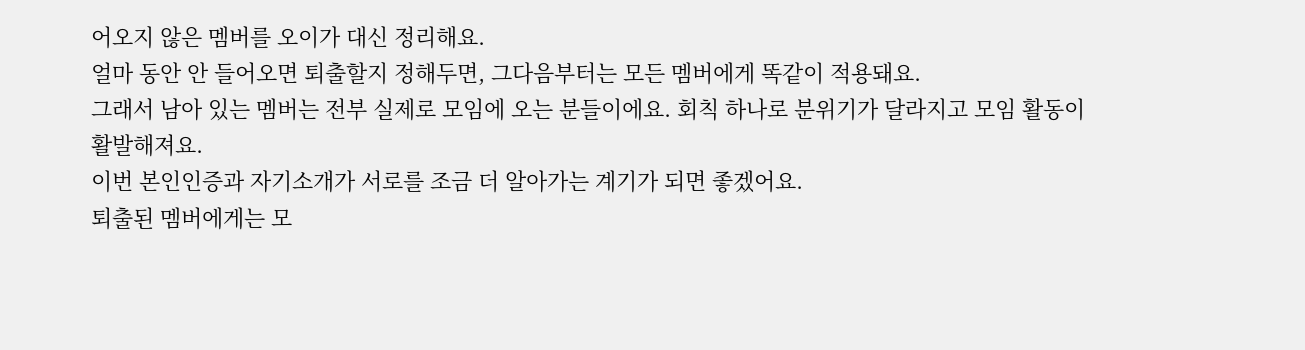어오지 않은 멤버를 오이가 대신 정리해요.
얼마 동안 안 들어오면 퇴출할지 정해두면, 그다음부터는 모든 멤버에게 똑같이 적용돼요.
그래서 남아 있는 멤버는 전부 실제로 모임에 오는 분들이에요. 회칙 하나로 분위기가 달라지고 모임 활동이 활발해져요.
이번 본인인증과 자기소개가 서로를 조금 더 알아가는 계기가 되면 좋겠어요.
퇴출된 멤버에게는 모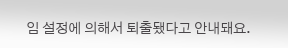임 설정에 의해서 퇴출됐다고 안내돼요.